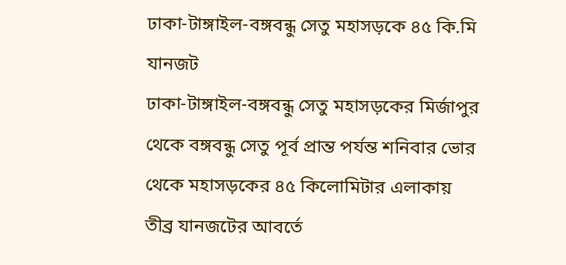ঢাকা-টাঙ্গাইল-বঙ্গবন্ধু সেতু মহাসড়কে ৪৫ কি.মি যানজট
ঢাকা-টাঙ্গাইল-বঙ্গবন্ধু সেতু মহাসড়কের মির্জাপুর থেকে বঙ্গবন্ধু সেতু পূর্ব প্রান্ত পর্যন্ত শনিবার ভোর থেকে মহাসড়কের ৪৫ কিলোমিটার এলাকায় তীব্র যানজটের আবর্তে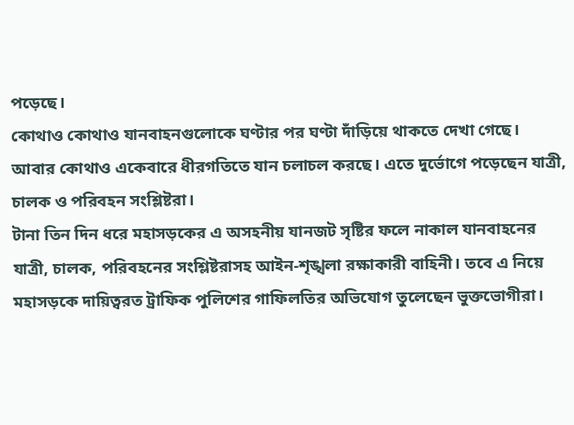পড়েছে।
কোথাও কোথাও যানবাহনগুলোকে ঘণ্টার পর ঘণ্টা দাঁড়িয়ে থাকতে দেখা গেছে। আবার কোথাও একেবারে ধীরগতিতে যান চলাচল করছে। এতে দুর্ভোগে পড়েছেন যাত্রী, চালক ও পরিবহন সংশ্লিষ্টরা।
টানা তিন দিন ধরে মহাসড়কের এ অসহনীয় যানজট সৃষ্টির ফলে নাকাল যানবাহনের যাত্রী, চালক, পরিবহনের সংশ্লিষ্টরাসহ আইন-শৃঙ্খলা রক্ষাকারী বাহিনী। তবে এ নিয়ে মহাসড়কে দায়িত্বরত ট্রাফিক পুলিশের গাফিলতির অভিযোগ তুলেছেন ভুক্তভোগীরা।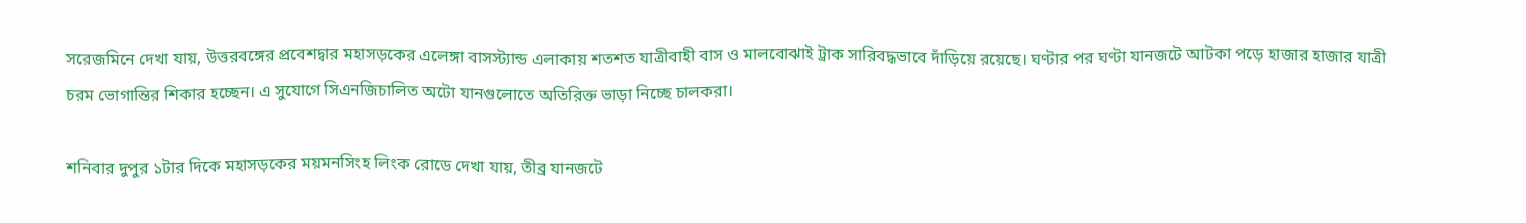সরেজমিনে দেখা যায়, উত্তরবঙ্গের প্রবেশদ্বার মহাসড়কের এলেঙ্গা বাসস্ট্যান্ড এলাকায় শতশত যাত্রীবাহী বাস ও মালবোঝাই ট্রাক সারিবদ্ধভাবে দাঁড়িয়ে রয়েছে। ঘণ্টার পর ঘণ্টা যানজটে আটকা পড়ে হাজার হাজার যাত্রী চরম ভোগান্তির শিকার হচ্ছেন। এ সুযোগে সিএনজিচালিত অটো যানগুলোতে অতিরিক্ত ভাড়া নিচ্ছে চালকরা।

শনিবার দুপুর ১টার দিকে মহাসড়কের ময়মনসিংহ লিংক রোডে দেখা যায়, তীব্র যানজটে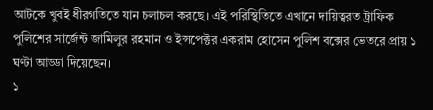আটকে খুবই ধীরগতিতে যান চলাচল করছে। এই পরিস্থিতিতে এখানে দায়িত্বরত ট্রাফিক পুলিশের সার্জেন্ট জামিলুর রহমান ও ইন্সপেক্টর একরাম হোসেন পুলিশ বক্সের ভেতরে প্রায় ১ ঘণ্টা আড্ডা দিয়েছেন।
১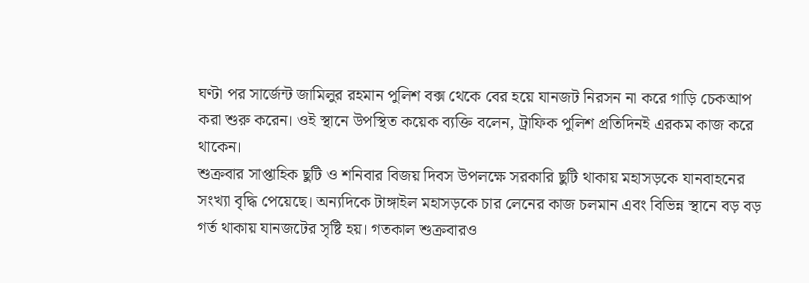ঘণ্টা পর সার্জেন্ট জামিলুর রহমান পুলিশ বক্স থেকে বের হয়ে যানজট নিরসন না করে গাড়ি চেকআপ করা শুরু করেন। ওই স্থানে উপস্থিত কয়েক ব্যক্তি বলেন, ট্রাফিক পুলিশ প্রতিদিনই এরকম কাজ করে থাকেন।
শুক্রবার সাপ্তাহিক ছুটি ও শনিবার বিজয় দিবস উপলক্ষে সরকারি ছুটি থাকায় মহাসড়কে যানবাহনের সংখ্যা বৃদ্ধি পেয়েছে। অন্যদিকে টাঙ্গাইল মহাসড়কে চার লেনের কাজ চলমান এবং বিভিন্ন স্থানে বড় বড় গর্ত থাকায় যানজটের সৃষ্টি হয়। গতকাল শুক্রবারও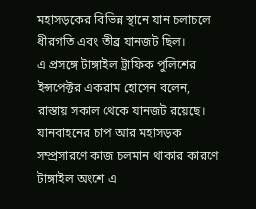মহাসড়কের বিভিন্ন স্থানে যান চলাচলে ধীরগতি এবং তীব্র যানজট ছিল।
এ প্রসঙ্গে টাঙ্গাইল ট্রাফিক পুলিশের ইন্সপেক্টর একরাম হোসেন বলেন, রাস্তায় সকাল থেকে যানজট রয়েছে। যানবাহনের চাপ আর মহাসড়ক সম্প্রসারণে কাজ চলমান থাকার কারণে টাঙ্গাইল অংশে এ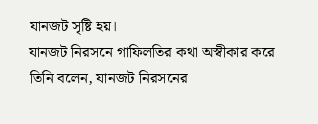যানজট সৃষ্টি হয়।
যানজট নিরসনে গাফিলতির কথা অস্বীকার করে তিনি বলেন, যানজট নিরসনের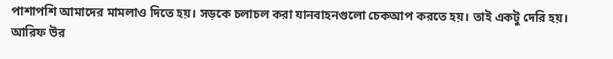পাশাপশি আমাদের মামলাও দিতে হয়। সড়কে চলাচল করা যানবাহনগুলো চেকআপ করতে হয়। তাই একটু দেরি হয়।
আরিফ উর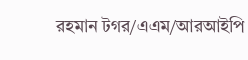রহমান টগর/এএম/আরআইপি